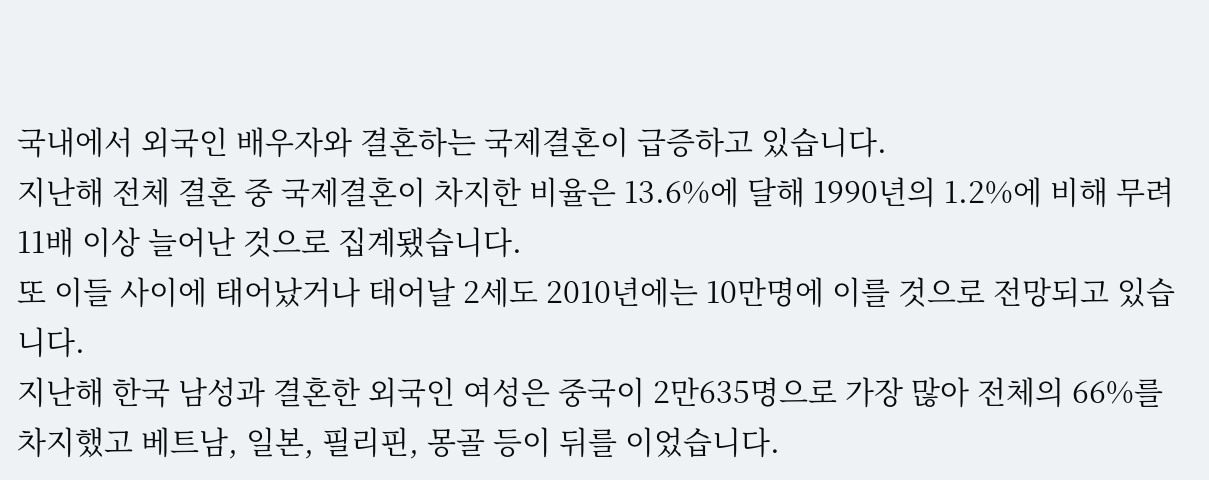국내에서 외국인 배우자와 결혼하는 국제결혼이 급증하고 있습니다.
지난해 전체 결혼 중 국제결혼이 차지한 비율은 13.6%에 달해 1990년의 1.2%에 비해 무려 11배 이상 늘어난 것으로 집계됐습니다.
또 이들 사이에 태어났거나 태어날 2세도 2010년에는 10만명에 이를 것으로 전망되고 있습니다.
지난해 한국 남성과 결혼한 외국인 여성은 중국이 2만635명으로 가장 많아 전체의 66%를 차지했고 베트남, 일본, 필리핀, 몽골 등이 뒤를 이었습니다.